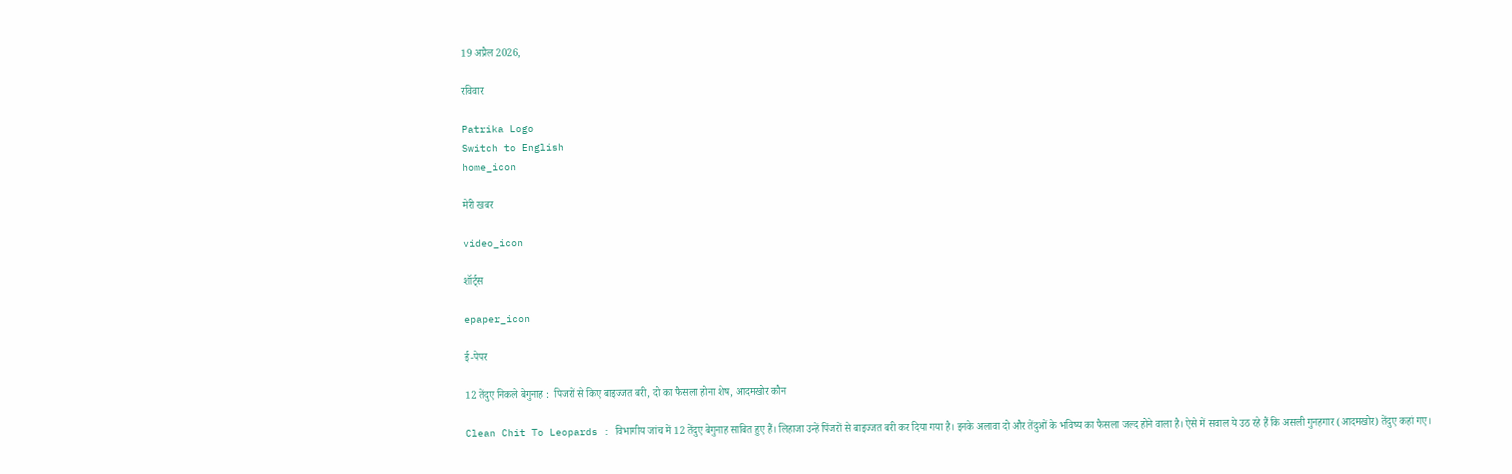19 अप्रैल 2026,

रविवार

Patrika Logo
Switch to English
home_icon

मेरी खबर

video_icon

शॉर्ट्स

epaper_icon

ई-पेपर

12 तेंदुए निकले बेगुनाह :  पिजरों से किए बाइज्जत बरी, दो का फैसला होना शेष, आदमखोर कौन

Clean Chit To Leopards : विभागीय जांच में 12 तेंदुए बेगुनाह साबित हुए हैं। लिहाजा उन्हें पिंजरों से बाइज्जत बरी कर दिया गया है। इनके अलावा दो और तेंदुओं के भविष्य का फैसला जल्द होने वाला है। ऐसे में सवाल ये उठ रहे हैं कि असली गुनहगार (आदमखोर) तेंदुए कहां गए।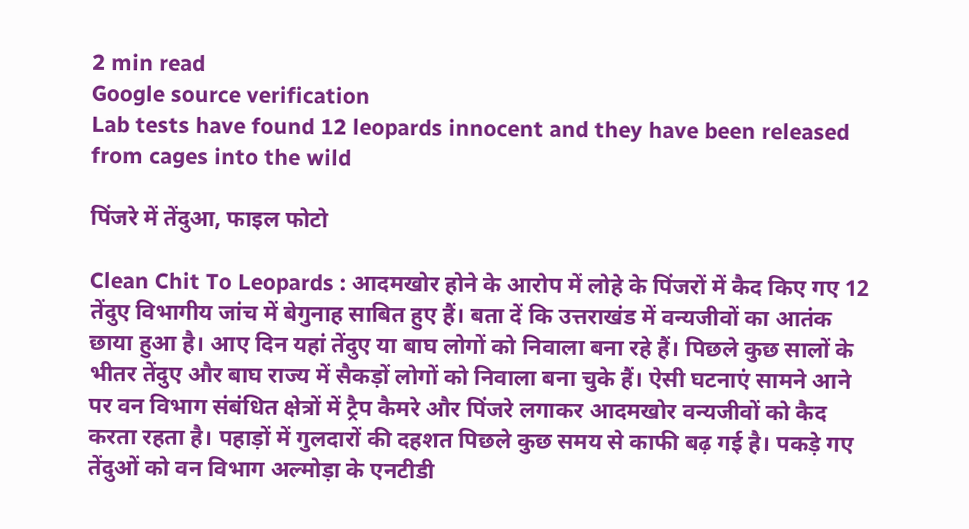2 min read
Google source verification
Lab tests have found 12 leopards innocent and they have been released from cages into the wild

पिंजरे में तेंदुआ, फाइल फोटो

Clean Chit To Leopards : आदमखोर होने के आरोप में लोहे के पिंजरों में कैद किए गए 12 तेंदुए विभागीय जांच में बेगुनाह साबित हुए हैं। बता दें कि उत्तराखंड में वन्यजीवों का आतंक छाया हुआ है। आए दिन यहां तेंदुए या बाघ लोगों को निवाला बना रहे हैं। पिछले कुछ सालों के भीतर तेंदुए और बाघ राज्य में सैकड़ों लोगों को निवाला बना चुके हैं। ऐसी घटनाएं सामने आने पर वन विभाग संबंधित क्षेत्रों में ट्रैप कैमरे और पिंजरे लगाकर आदमखोर वन्यजीवों को कैद करता रहता है। पहाड़ों में गुलदारों की दहशत पिछले कुछ समय से काफी बढ़ गई है। पकड़े गए तेंदुओं को वन विभाग अल्मोड़ा के एनटीडी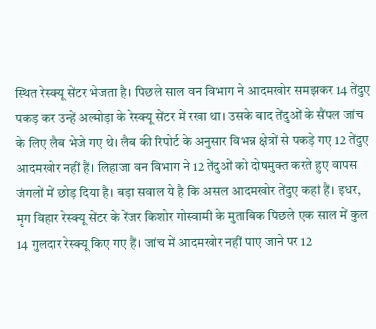स्थित रेस्क्यू सेंटर भेजता है। पिछले साल वन विभाग ने आदमखोर समझकर 14 तेंदुए पकड़ कर उन्हें अल्मोड़ा के रेस्क्यू सेंटर में रखा था। उसके बाद तेंदुओं के सैंपल जांच के लिए लैब भेजे गए थे। लैब की रिपोर्ट के अनुसार विभन्न क्षेत्रों से पकड़े गए 12 तेंदुए आदमखोर नहीं हैं। लिहाजा वन विभाग ने 12 तेंदुओं को दोषमुक्त करते हुए वापस जंगलों में छोड़ दिया है। बड़ा सवाल ये है कि असल आदमखोर तेंदुए कहां हैं। इधर, मृग विहार रेस्क्यू सेंटर के रेंजर किशोर गोस्वामी के मुताबिक पिछले एक साल में कुल 14 गुलदार रेस्क्यू किए गए हैं। जांच में आदमखोर नहीं पाए जाने पर 12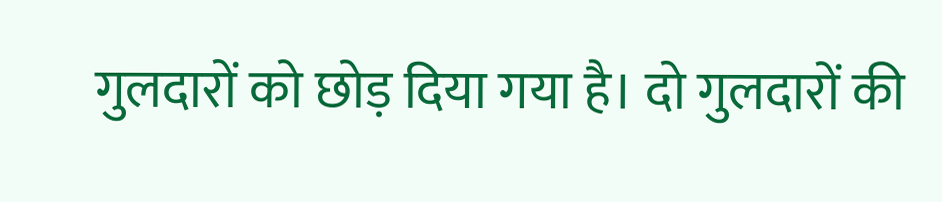गुलदारों को छोड़ दिया गया है। दो गुलदारों की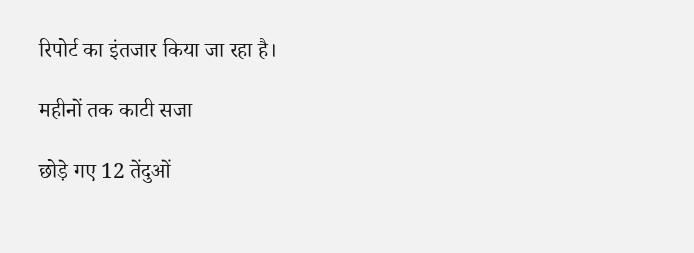रिपोर्ट का इंतजार किया जा रहा है।

महीनों तक काटी सजा

छोड़े गए 12 तेंदुओं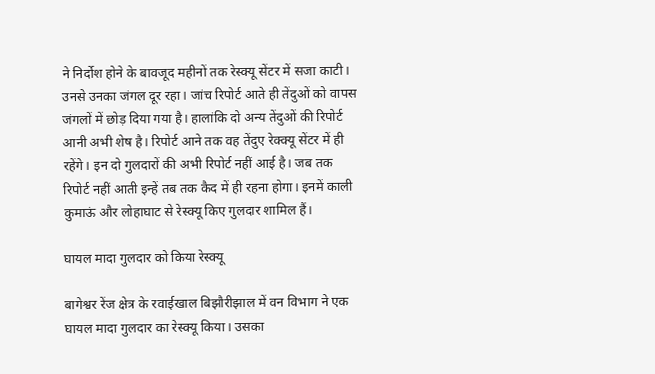ने निर्दोश होने के बावजूद महीनों तक रेस्क्यू सेंटर में सजा काटी। उनसे उनका जंगल दूर रहा। जांच रिपोर्ट आते ही तेंदुओं को वापस जंगलों में छोड़ दिया गया है। हालांकि दो अन्य तेंदुओं की रिपोर्ट आनी अभी शेष है। रिपोर्ट आने तक वह तेंदुए रेक्क्यू सेंटर में ही रहेंगे। इन दो गुलदारों की अभी रिपोर्ट नहीं आई है। जब तक रिपोर्ट नहीं आती इन्हें तब तक कैद में ही रहना होगा। इनमें काली कुमाऊं और लोहाघाट से रेस्क्यू किए गुलदार शामिल हैं।

घायल मादा गुलदार को किया रेस्क्यू

बागेश्वर रेंज क्षेत्र के रवाईखाल बिझौरीझाल में वन विभाग ने एक घायल मादा गुलदार का रेस्क्यू किया। उसका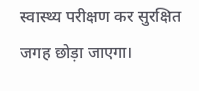स्वास्थ्य परीक्षण कर सुरक्षित जगह छोड़ा जाएगा।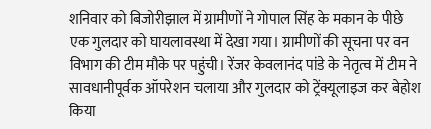शनिवार को बिजोरीझाल में ग्रामीणों ने गोपाल सिंह के मकान के पीछे एक गुलदार को घायलावस्था में देखा गया। ग्रामीणों की सूचना पर वन विभाग की टीम मौके पर पहुंची। रेंजर केवलानंद पांडे के नेतृत्व में टीम ने सावधानीपूर्वक ऑपरेशन चलाया और गुलदार को ट्रेंक्यूलाइज कर बेहोश किया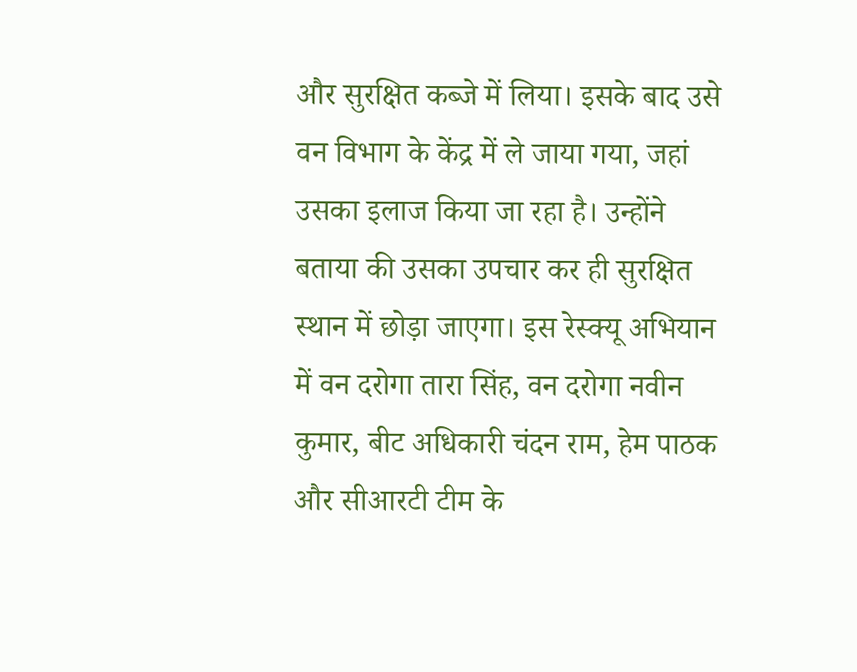और सुरक्षित कब्जे में लिया। इसके बाद उसे वन विभाग के केंद्र में ले जाया गया, जहां उसका इलाज किया जा रहा है। उन्होंने बताया की उसका उपचार कर ही सुरक्षित स्थान में छोड़ा जाएगा। इस रेस्क्यू अभियान में वन दरोगा तारा सिंह, वन दरोगा नवीन कुमार, बीट अधिकारी चंदन राम, हेम पाठक और सीआरटी टीम के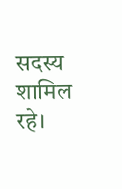सदस्य शामिल रहे।